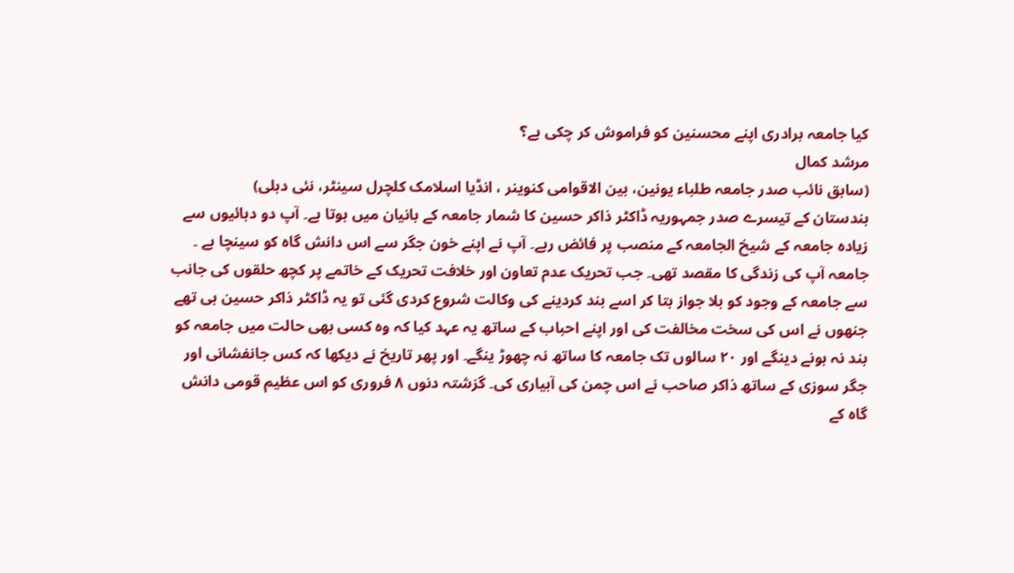کیا جامعہ برادری اپنے محسنین کو فراموش کر چکی ہے؟
مرشد کمال
(سابق نائب صدر جامعہ طلباء یونین، بین الاقوامی کنوینر ، انڈیا اسلامک کلچرل سینٹر، نئی دہلی)
ہندستان کے تیسرے صدر جمہوریہ ڈاکٹر ذاکر حسین کا شمار جامعہ کے بانیان میں ہوتا ہے۔ آپ دو دہائیوں سے زیادہ جامعہ کے شیخ الجامعہ کے منصب پر فائض رہے۔ آپ نے اپنے خون جگر سے اس دانش گاہ کو سینچا ہے ۔ جامعہ آپ کی زندگی کا مقصد تھی۔ جب تحریک عدم تعاون اور خلافت تحریک کے خاتمے پر کچھ حلقوں کی جانب سے جامعہ کے وجود کو بلا جواز بتا کر اسے بند کردینے کی وکالت شروع کردی گئی تو یہ ڈاکٹر ذاکر حسین ہی تھے جنھوں نے اس کی سخت مخالفت کی اور اپنے احباب کے ساتھ یہ عہد کیا کہ وہ کسی بھی حالت میں جامعہ کو بند نہ ہونے دینگے اور ۲۰ سالوں تک جامعہ کا ساتھ نہ چھوڑ ینگے۔ اور پھر تاریخ نے دیکھا کہ کس جانفشانی اور جگر سوزی کے ساتھ ذاکر صاحب نے اس چمن کی آبیاری کی۔ گزشتہ دنوں ۸ فروری کو اس عظیم قومی دانش گاہ کے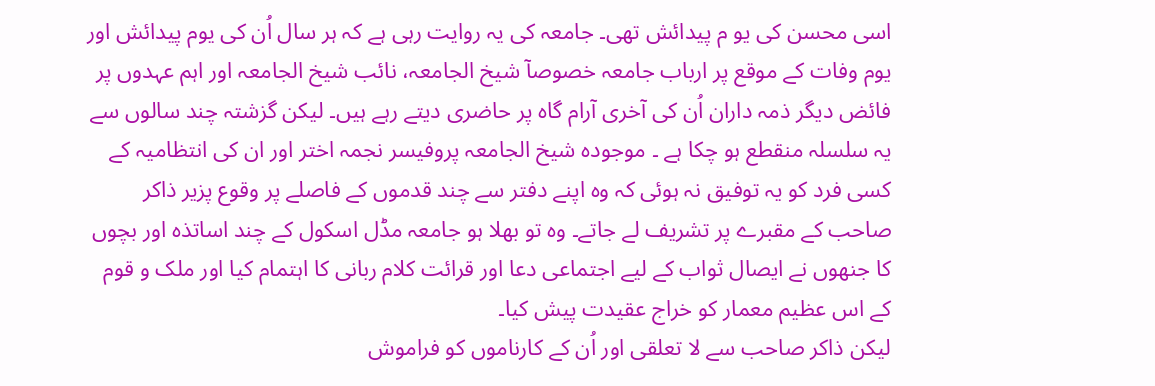اسی محسن کی یو م پیدائش تھی۔ جامعہ کی یہ روایت رہی ہے کہ ہر سال اُن کی یوم پیدائش اور یوم وفات کے موقع پر ارباب جامعہ خصوصآ شیخ الجامعہ، نائب شیخ الجامعہ اور اہم عہدوں پر فائض دیگر ذمہ داران اُن کی آخری آرام گاہ پر حاضری دیتے رہے ہیں۔ لیکن گزشتہ چند سالوں سے یہ سلسلہ منقطع ہو چکا ہے ۔ موجودہ شیخ الجامعہ پروفیسر نجمہ اختر اور ان کی انتظامیہ کے کسی فرد کو یہ توفیق نہ ہوئی کہ وہ اپنے دفتر سے چند قدموں کے فاصلے پر وقوع پزیر ذاکر صاحب کے مقبرے پر تشریف لے جاتے۔ وہ تو بھلا ہو جامعہ مڈل اسکول کے چند اساتذہ اور بچوں کا جنھوں نے ایصال ثواب کے لیے اجتماعی دعا اور قرائت کلام ربانی کا اہتمام کیا اور ملک و قوم کے اس عظیم معمار کو خراج عقیدت پیش کیا۔
لیکن ذاکر صاحب سے لا تعلقی اور اُن کے کارناموں کو فراموش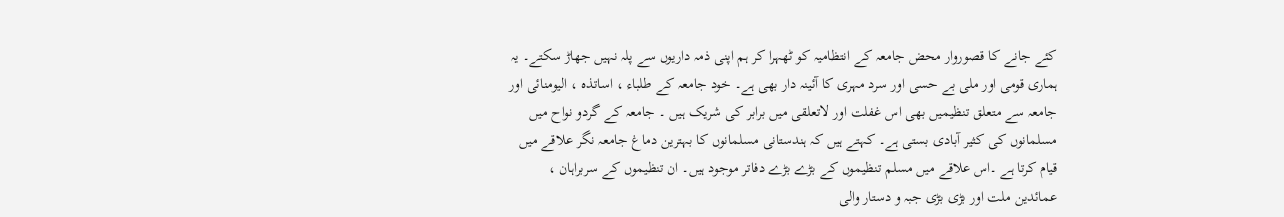کئے جانے کا قصوروار محض جامعہ کے انتظامیہ کو ٹھہرا کر ہم اپنی ذمہ داریوں سے پلہ نہیں جھاڑ سکتے۔ یہ ہماری قومی اور ملی بے حسی اور سرد مہری کا آئینہ دار بھی ہے۔ خود جامعہ کے طلباء ، اساتذہ ، الیومنائی اور جامعہ سے متعلق تنظیمیں بھی اس غفلت اور لاتعلقی میں برابر کی شریک ہیں ۔ جامعہ کے گردو نواح میں مسلمانوں کی کثیر آبادی بستی ہے۔ کہتے ہیں کہ ہندستانی مسلمانوں کا بہترین دماغ جامعہ نگر علاقے میں قیام کرتا ہے ۔اس علاقے میں مسلم تنظیموں کے بڑے بڑے دفاتر موجود ہیں۔ ان تنظیموں کے سربراہان ، عمائدین ملت اور بڑی بڑی جبہ و دستار والی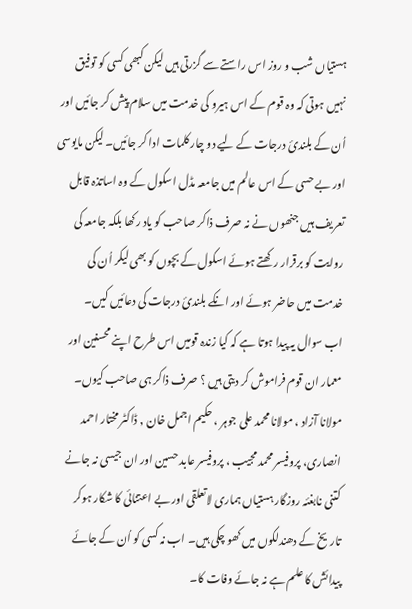ہستیاں شب و روز اس راستے سے گزرتی ہیں لیکن کبھی کسی کو توفیق نہیں ہوتی کہ وہ قوم کے اس ہیرو کی خدمت میں سلام پیش کر جائیں اور اُن کے بلندئ درجات کے لیے دو چار کلمات ادا کر جائیں۔ لیکن مایوسی اور بے حسی کے اس عالم میں جامعہ مڈل اسکول کے وہ اساتذہ قابل تعریف ہیں جنھوں نے نہ صرف ذاکر صاحب کو یاد رکھا بلکہ جامعہ کی روایت کو برقرار رکھتے ہوئے اسکول کے بچوں کو بھی لیکر اُن کی خدمت میں حاضر ہوئے اور انکے بلندئ درجات کی دعائیں کیں۔
اب سوال یہ پیدا ہوتا ہے کہ کیا زندہ قومیں اس طرح اپنے محسنین اور معمار ان قوم فراموش کر دیتی ہیں ؟ صرف ذاکر ہی صاحب کیوں۔ مولانا آزاد ، مولانا محمد علی جوہر ، حکیم اجمل خان , ڈاکٹر مختار احمد انصاری، پروفیسر محمد مجیب ، پروفیسر عابد حسین اور ان جیسی نہ جانے کتنی نابغئہ روزگار ہستیاں ہماری لاتعلقی اور بے اعتنائی کا شکار ہوکر تاریخ کے دھندلکوں میں کھو چکی ہیں۔ اب نہ کسی کو اُن کے جائے پیدائش کا علم ہے نہ جائے وفات کا۔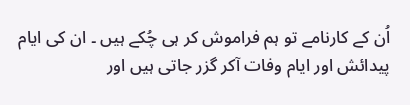اُن کے کارنامے تو ہم فراموش کر ہی چُکے ہیں ۔ ان کی ایام پیدائش اور ایام وفات آکر گزر جاتی ہیں اور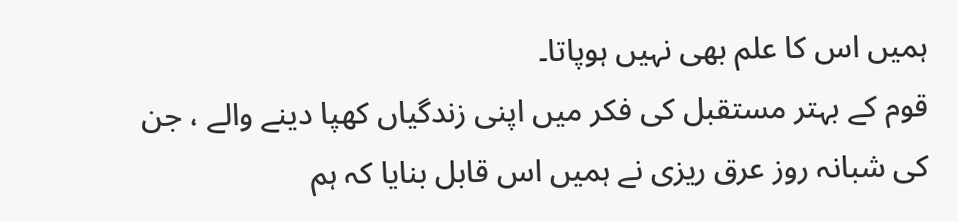ہمیں اس کا علم بھی نہیں ہوپاتا۔
قوم کے بہتر مستقبل کی فکر میں اپنی زندگیاں کھپا دینے والے ، جن کی شبانہ روز عرق ریزی نے ہمیں اس قابل بنایا کہ ہم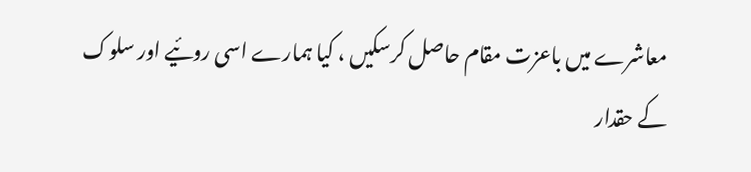معاشرے میں باعزت مقام حاصل کرسکیں ، کیا ہمارے اسی روئیے اور سلوک کے حقدار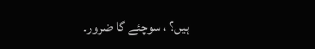ہیں؟ ، سوچئے گا ضرور۔